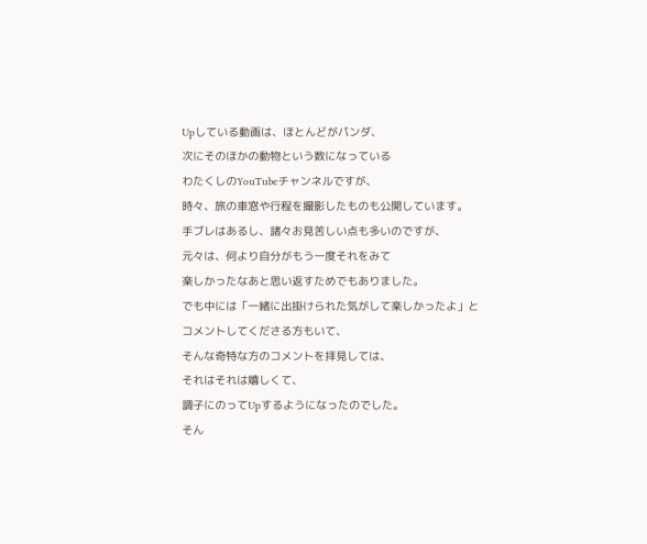Upしている動画は、ほとんどがパンダ、
次にそのほかの動物という数になっている
わたくしのYouTubeチャンネルですが、
時々、旅の車窓や行程を撮影したものも公開しています。
手ブレはあるし、諸々お見苦しい点も多いのですが、
元々は、何より自分がもう一度それをみて
楽しかったなあと思い返すためでもありました。
でも中には「一緒に出掛けられた気がして楽しかったよ」と
コメントしてくださる方もいて、
そんな奇特な方のコメントを拝見しては、
それはそれは嬉しくて、
調子にのってUpするようになったのでした。
そん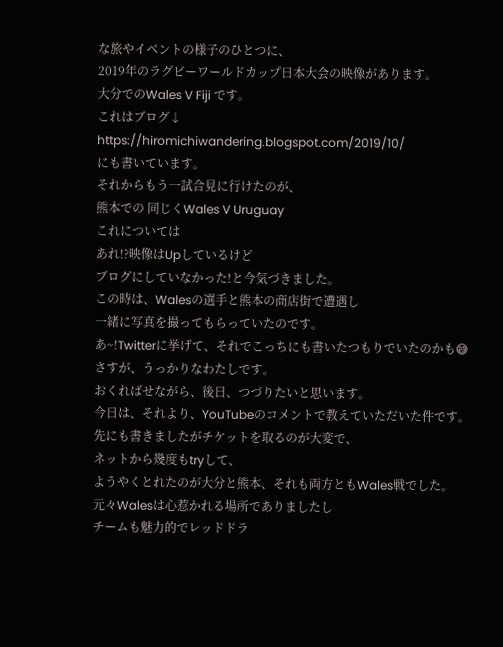な旅やイベントの様子のひとつに、
2019年のラグビーワールドカップ日本大会の映像があります。
大分でのWales V Fiji です。
これはブログ↓
https://hiromichiwandering.blogspot.com/2019/10/
にも書いています。
それからもう一試合見に行けたのが、
熊本での 同じくWales V Uruguay
これについては
あれ!?映像はUpしているけど
ブログにしていなかった!と今気づきました。
この時は、Walesの選手と熊本の商店街で遭遇し
一緒に写真を撮ってもらっていたのです。
あ~!Twitterに挙げて、それでこっちにも書いたつもりでいたのかも😅
さすが、うっかりなわたしです。
おくればせながら、後日、つづりたいと思います。
今日は、それより、YouTubeのコメントで教えていただいた件です。
先にも書きましたがチケットを取るのが大変で、
ネットから幾度もtryして、
ようやくとれたのが大分と熊本、それも両方ともWales戦でした。
元々Walesは心惹かれる場所でありましたし
チームも魅力的でレッドドラ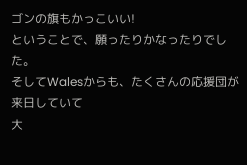ゴンの旗もかっこいい!
ということで、願ったりかなったりでした。
そしてWalesからも、たくさんの応援団が来日していて
大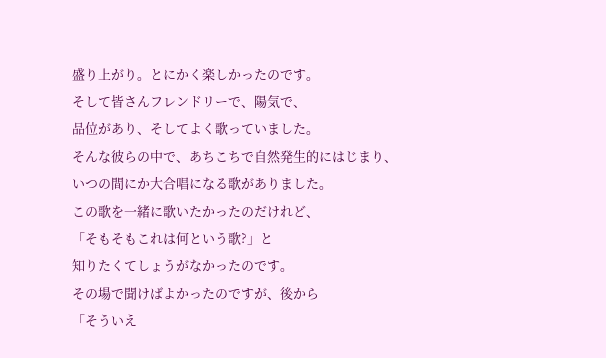盛り上がり。とにかく楽しかったのです。
そして皆さんフレンドリーで、陽気で、
品位があり、そしてよく歌っていました。
そんな彼らの中で、あちこちで自然発生的にはじまり、
いつの間にか大合唱になる歌がありました。
この歌を一緒に歌いたかったのだけれど、
「そもそもこれは何という歌?」と
知りたくてしょうがなかったのです。
その場で聞けばよかったのですが、後から
「そういえ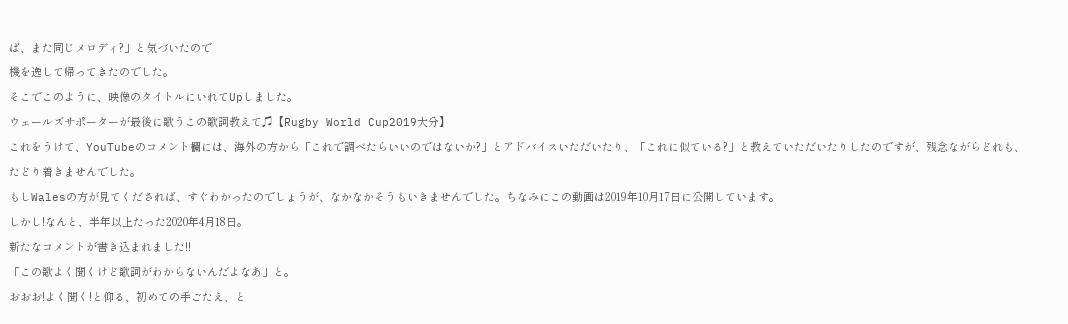ば、また同じメロディ?」と気づいたので
機を逸して帰ってきたのでした。
そこでこのように、映像のタイトルにいれてUpしました。
ウェールズサポーターが最後に歌うこの歌詞教えて♫【Rugby World Cup2019大分】
これをうけて、YouTubeのコメント欄には、海外の方から「これで調べたらいいのではないか?」とアドバイスいただいたり、「これに似ている?」と教えていただいたりしたのですが、残念ながらどれも、たどり着きませんでした。
もしWalesの方が見てくだされば、すぐわかったのでしょうが、なかなかそうもいきませんでした。ちなみにこの動画は2019年10月17日に公開しています。
しかし!なんと、半年以上たった2020年4月18日。
新たなコメントが書き込まれました!!
「この歌よく聞くけど歌詞がわからないんだよなあ」と。
おおお!よく聞く!と仰る、初めての手ごたえ、と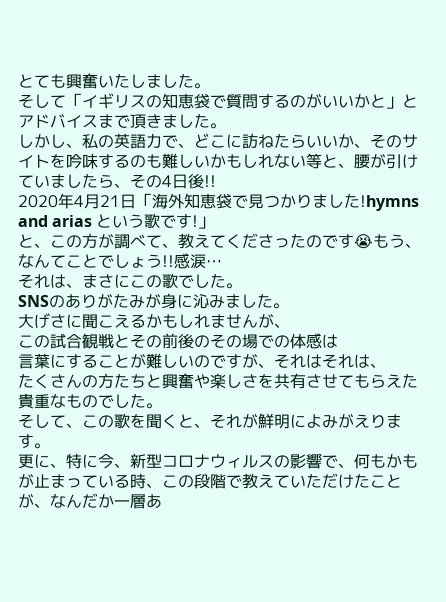とても興奮いたしました。
そして「イギリスの知恵袋で質問するのがいいかと」とアドバイスまで頂きました。
しかし、私の英語力で、どこに訪ねたらいいか、そのサイトを吟味するのも難しいかもしれない等と、腰が引けていましたら、その4日後!!
2020年4月21日「海外知恵袋で見つかりました!hymns and arias という歌です!」
と、この方が調べて、教えてくださったのです😭もう、なんてことでしょう!!感涙…
それは、まさにこの歌でした。
SNSのありがたみが身に沁みました。
大げさに聞こえるかもしれませんが、
この試合観戦とその前後のその場での体感は
言葉にすることが難しいのですが、それはそれは、
たくさんの方たちと興奮や楽しさを共有させてもらえた貴重なものでした。
そして、この歌を聞くと、それが鮮明によみがえります。
更に、特に今、新型コロナウィルスの影響で、何もかもが止まっている時、この段階で教えていただけたことが、なんだか一層あ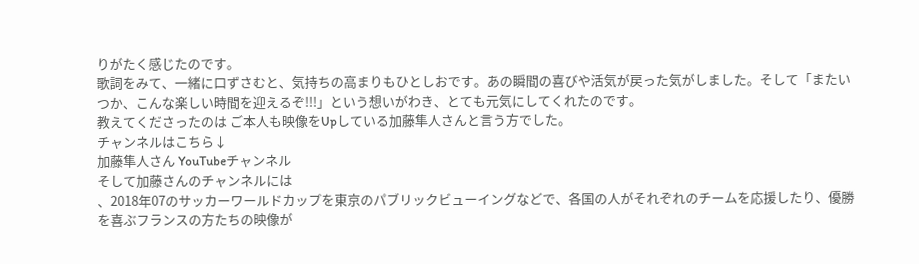りがたく感じたのです。
歌詞をみて、一緒に口ずさむと、気持ちの高まりもひとしおです。あの瞬間の喜びや活気が戻った気がしました。そして「またいつか、こんな楽しい時間を迎えるぞ!!!」という想いがわき、とても元気にしてくれたのです。
教えてくださったのは ご本人も映像をUpしている加藤隼人さんと言う方でした。
チャンネルはこちら↓
加藤隼人さん YouTubeチャンネル
そして加藤さんのチャンネルには
、2018年07のサッカーワールドカップを東京のパブリックビューイングなどで、各国の人がそれぞれのチームを応援したり、優勝を喜ぶフランスの方たちの映像が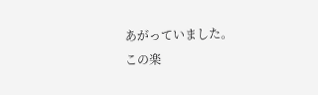あがっていました。
この楽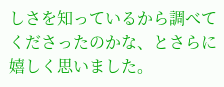しさを知っているから調べてくださったのかな、とさらに嬉しく思いました。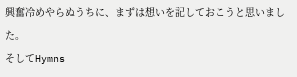興奮冷めやらぬうちに、まずは想いを記しておこうと思いました。
そしてHymns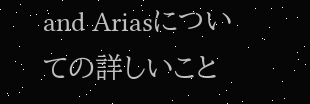and Ariasについての詳しいこと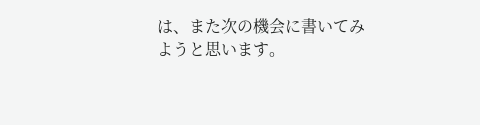は、また次の機会に書いてみようと思います。